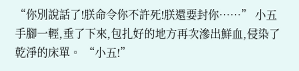“你別說話了!朕命令你不許死!朕還要封你……” 小五手腳一輕,垂了下來,包扎好的地方再次滲出鮮血,侵染了乾淨的床單。 “小五!”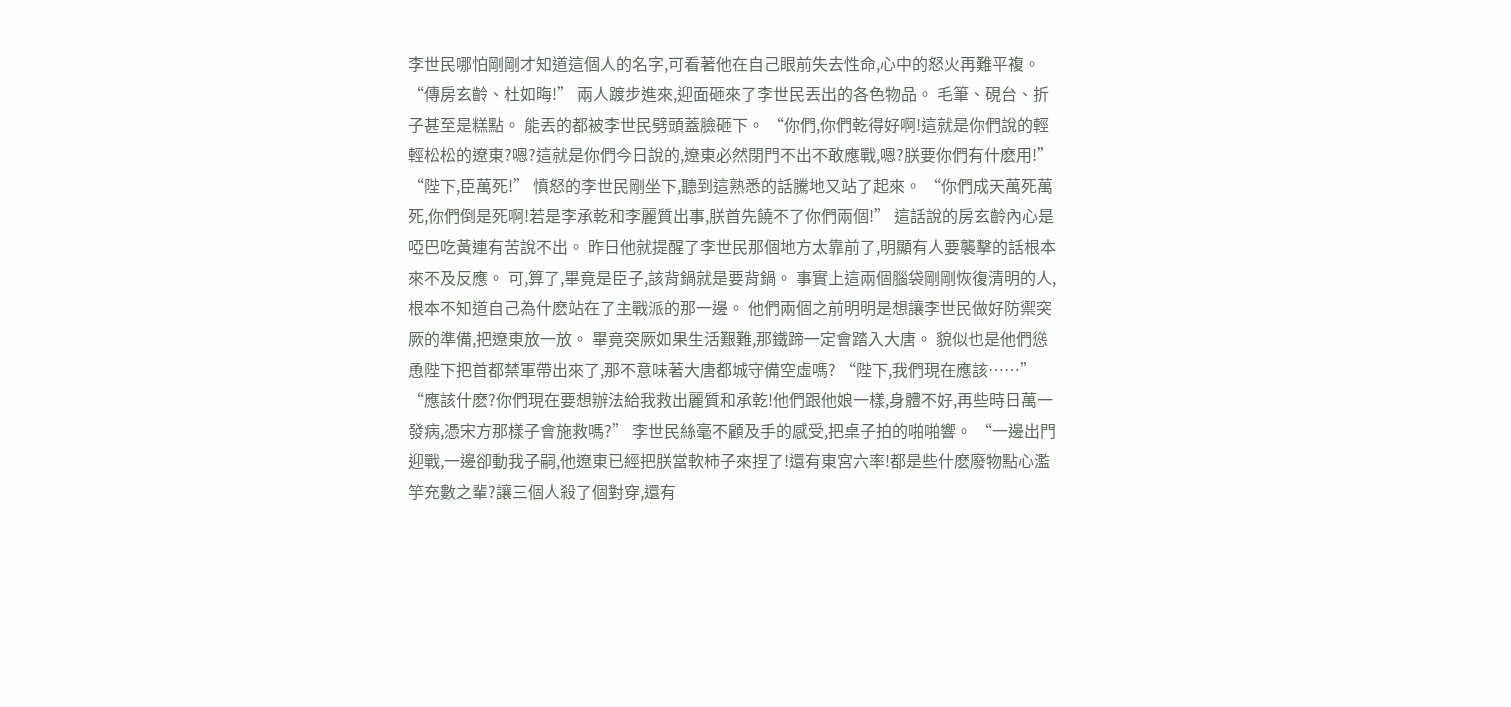李世民哪怕剛剛才知道這個人的名字,可看著他在自己眼前失去性命,心中的怒火再難平複。 “傳房玄齡、杜如晦!” 兩人踱步進來,迎面砸來了李世民丟出的各色物品。 毛筆、硯台、折子甚至是糕點。 能丟的都被李世民劈頭蓋臉砸下。 “你們,你們乾得好啊!這就是你們說的輕輕松松的遼東?嗯?這就是你們今日說的,遼東必然閉門不出不敢應戰,嗯?朕要你們有什麽用!” “陛下,臣萬死!” 憤怒的李世民剛坐下,聽到這熟悉的話騰地又站了起來。 “你們成天萬死萬死,你們倒是死啊!若是李承乾和李麗質出事,朕首先饒不了你們兩個!” 這話說的房玄齡內心是啞巴吃黃連有苦說不出。 昨日他就提醒了李世民那個地方太靠前了,明顯有人要襲擊的話根本來不及反應。 可,算了,畢竟是臣子,該背鍋就是要背鍋。 事實上這兩個腦袋剛剛恢復清明的人,根本不知道自己為什麽站在了主戰派的那一邊。 他們兩個之前明明是想讓李世民做好防禦突厥的準備,把遼東放一放。 畢竟突厥如果生活艱難,那鐵蹄一定會踏入大唐。 貌似也是他們慫恿陛下把首都禁軍帶出來了,那不意味著大唐都城守備空虛嗎? “陛下,我們現在應該……” “應該什麽?你們現在要想辦法給我救出麗質和承乾!他們跟他娘一樣,身體不好,再些時日萬一發病,憑宋方那樣子會施救嗎?” 李世民絲毫不顧及手的感受,把桌子拍的啪啪響。 “一邊出門迎戰,一邊卻動我子嗣,他遼東已經把朕當軟柿子來捏了!還有東宮六率!都是些什麽廢物點心濫竽充數之輩?讓三個人殺了個對穿,還有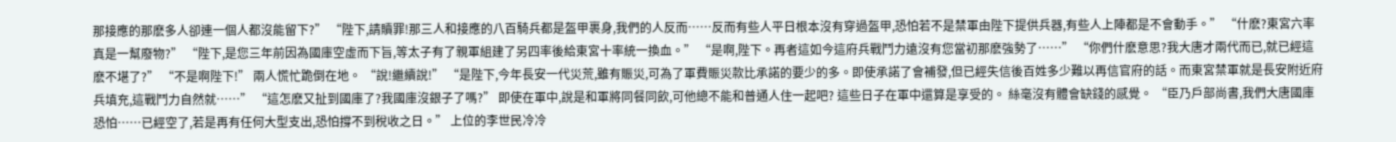那接應的那麽多人卻連一個人都沒能留下?” “陛下,請贖罪!那三人和接應的八百騎兵都是盔甲裹身,我們的人反而……反而有些人平日根本沒有穿過盔甲,恐怕若不是禁軍由陛下提供兵器,有些人上陣都是不會動手。” “什麽?東宮六率真是一幫廢物?” “陛下,是您三年前因為國庫空虛而下旨,等太子有了親軍組建了另四率後給東宮十率統一換血。” “是啊,陛下。再者這如今這府兵戰鬥力遠沒有您當初那麽強勢了……” “你們什麽意思?我大唐才兩代而已,就已經這麽不堪了?” “不是啊陛下!” 兩人慌忙跪倒在地。 “說!繼續說!” “是陛下,今年長安一代災荒,雖有賑災,可為了軍費賑災款比承諾的要少的多。即使承諾了會補發,但已經失信後百姓多少難以再信官府的話。而東宮禁軍就是長安附近府兵填充,這戰鬥力自然就……” “這怎麽又扯到國庫了?我國庫沒銀子了嗎?” 即使在軍中,說是和軍將同餐同飲,可他總不能和普通人住一起吧? 這些日子在軍中還算是享受的。 絲毫沒有體會缺錢的感覺。 “臣乃戶部尚書,我們大唐國庫恐怕……已經空了,若是再有任何大型支出,恐怕撐不到稅收之日。” 上位的李世民冷冷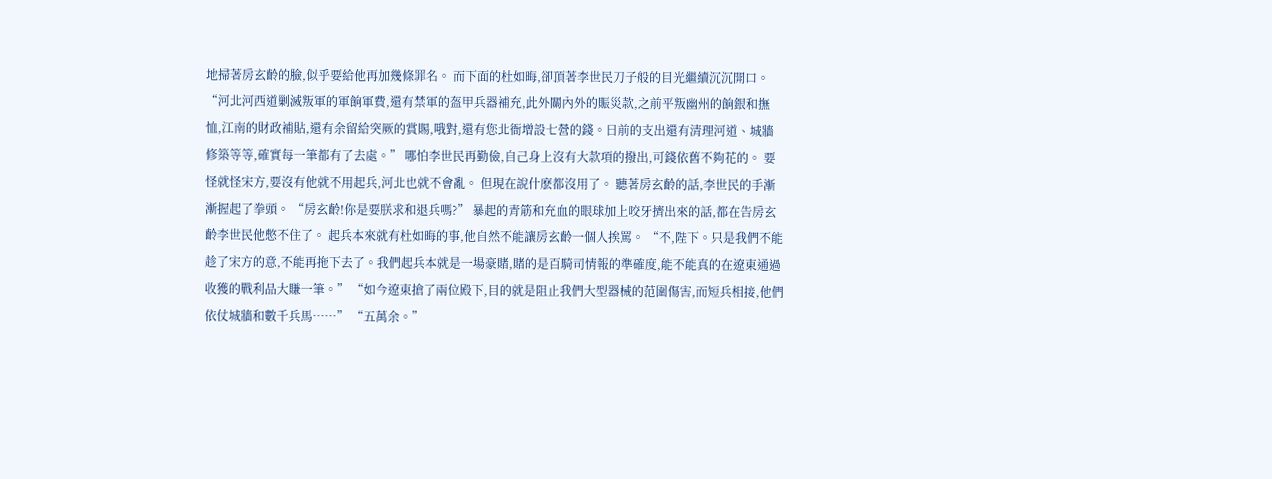地掃著房玄齡的臉,似乎要給他再加幾條罪名。 而下面的杜如晦,卻頂著李世民刀子般的目光繼續沉沉開口。 “河北河西道剿滅叛軍的軍餉軍費,還有禁軍的盔甲兵器補充,此外關內外的賑災款,之前平叛幽州的餉銀和撫恤,江南的財政補貼,還有余留給突厥的賞賜,哦對,還有您北衙增設七營的錢。日前的支出還有清理河道、城牆修築等等,確實每一筆都有了去處。” 哪怕李世民再勤儉,自己身上沒有大款項的撥出,可錢依舊不夠花的。 要怪就怪宋方,要沒有他就不用起兵,河北也就不會亂。 但現在說什麽都沒用了。 聽著房玄齡的話,李世民的手漸漸握起了拳頭。 “房玄齡!你是要朕求和退兵嗎?” 暴起的青筋和充血的眼球加上咬牙擠出來的話,都在告房玄齡李世民他憋不住了。 起兵本來就有杜如晦的事,他自然不能讓房玄齡一個人挨罵。 “不,陛下。只是我們不能趁了宋方的意,不能再拖下去了。我們起兵本就是一場豪賭,賭的是百騎司情報的準確度,能不能真的在遼東通過收獲的戰利品大賺一筆。” “如今遼東搶了兩位殿下,目的就是阻止我們大型器械的范圍傷害,而短兵相接,他們依仗城牆和數千兵馬……” “五萬余。”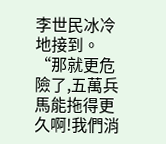李世民冰冷地接到。 “那就更危險了,五萬兵馬能拖得更久啊!我們消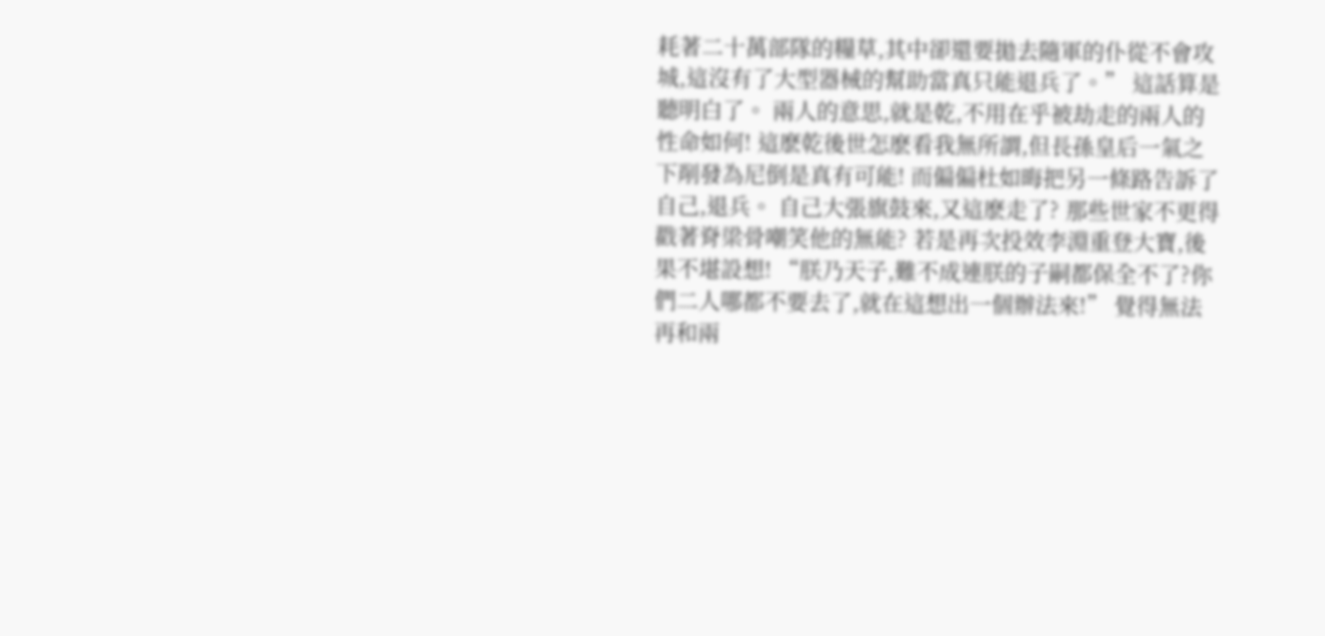耗著二十萬部隊的糧草,其中卻還要拋去隨軍的仆從不會攻城,這沒有了大型器械的幫助當真只能退兵了。” 這話算是聽明白了。 兩人的意思,就是乾,不用在乎被劫走的兩人的性命如何! 這麽乾後世怎麽看我無所謂,但長孫皇后一氣之下削發為尼倒是真有可能! 而偏偏杜如晦把另一條路告訴了自己,退兵。 自己大張旗鼓來,又這麽走了? 那些世家不更得戳著脊梁骨嘲笑他的無能? 若是再次投效李淵重登大寶,後果不堪設想! “朕乃天子,難不成連朕的子嗣都保全不了?你們二人哪都不要去了,就在這想出一個辦法來!” 覺得無法再和兩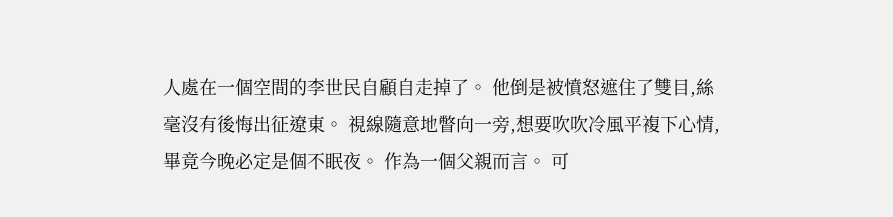人處在一個空間的李世民自顧自走掉了。 他倒是被憤怒遮住了雙目,絲毫沒有後悔出征遼東。 視線隨意地瞥向一旁,想要吹吹冷風平複下心情,畢竟今晚必定是個不眠夜。 作為一個父親而言。 可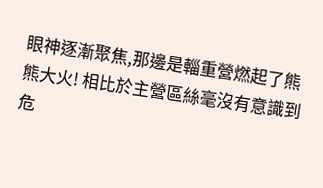眼神逐漸聚焦,那邊是輜重營燃起了熊熊大火! 相比於主營區絲毫沒有意識到危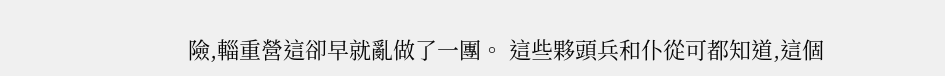險,輜重營這卻早就亂做了一團。 這些夥頭兵和仆從可都知道,這個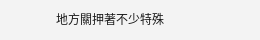地方關押著不少特殊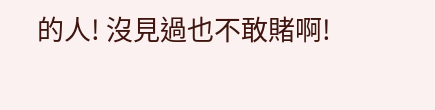的人! 沒見過也不敢賭啊!